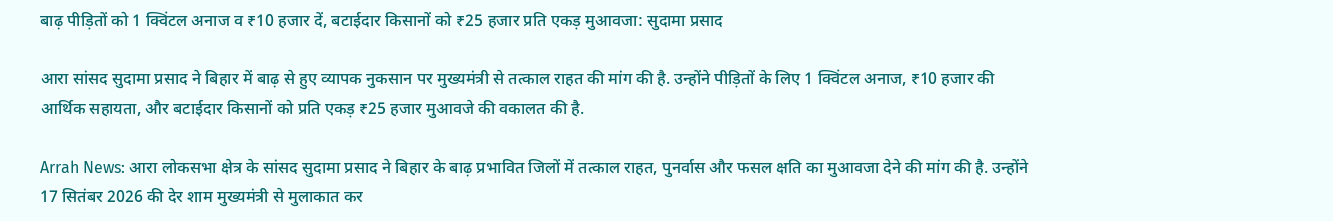बाढ़ पीड़ितों को 1 क्विंटल अनाज व ₹10 हजार दें, बटाईदार किसानों को ₹25 हजार प्रति एकड़ मुआवजा: सुदामा प्रसाद

आरा सांसद सुदामा प्रसाद ने बिहार में बाढ़ से हुए व्यापक नुकसान पर मुख्यमंत्री से तत्काल राहत की मांग की है. उन्होंने पीड़ितों के लिए 1 क्विंटल अनाज, ₹10 हजार की आर्थिक सहायता, और बटाईदार किसानों को प्रति एकड़ ₹25 हजार मुआवजे की वकालत की है.

Arrah News: आरा लोकसभा क्षेत्र के सांसद सुदामा प्रसाद ने बिहार के बाढ़ प्रभावित जिलों में तत्काल राहत, पुनर्वास और फसल क्षति का मुआवजा देने की मांग की है. उन्होंने 17 सितंबर 2026 की देर शाम मुख्यमंत्री से मुलाकात कर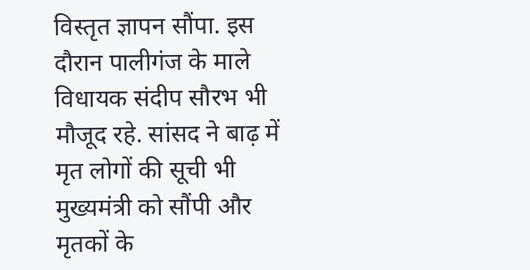विस्तृत ज्ञापन सौंपा. इस दौरान पालीगंज के माले विधायक संदीप सौरभ भी मौजूद रहे. सांसद ने बाढ़ में मृत लोगों की सूची भी मुख्यमंत्री को सौंपी और मृतकों के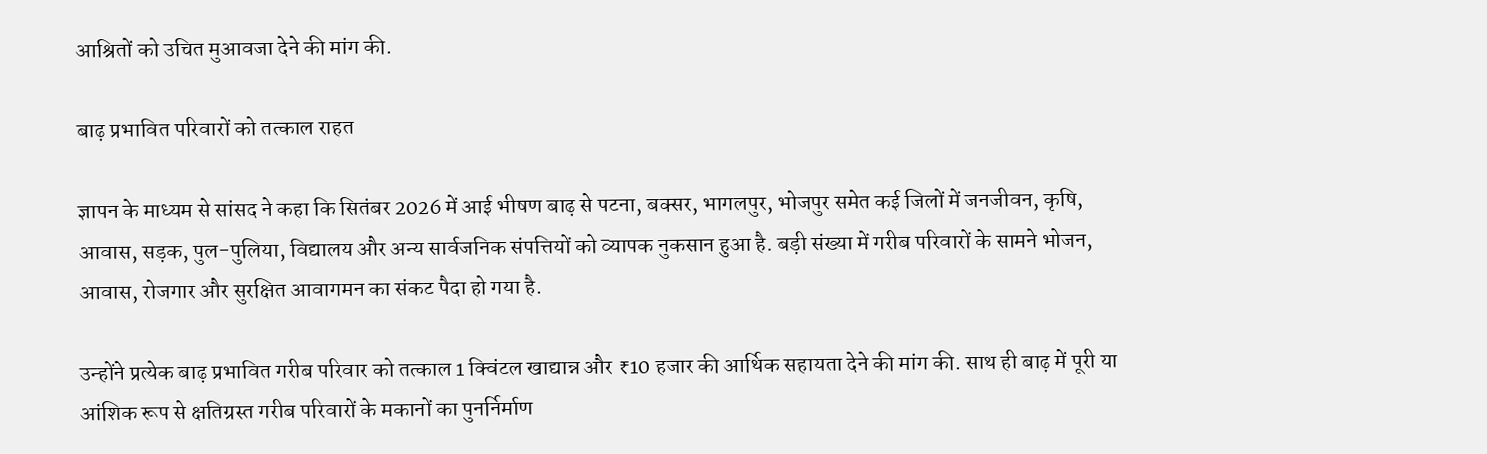आश्रितों को उचित मुआवजा देने की मांग की.

बाढ़ प्रभावित परिवारों को तत्काल राहत

ज्ञापन के माध्यम से सांसद ने कहा कि सितंबर 2026 में आई भीषण बाढ़ से पटना, बक्सर, भागलपुर, भोजपुर समेत कई जिलों में जनजीवन, कृषि, आवास, सड़क, पुल-पुलिया, विद्यालय और अन्य सार्वजनिक संपत्तियों को व्यापक नुकसान हुआ है. बड़ी संख्या में गरीब परिवारों के सामने भोजन, आवास, रोजगार और सुरक्षित आवागमन का संकट पैदा हो गया है.

उन्होंने प्रत्येक बाढ़ प्रभावित गरीब परिवार को तत्काल 1 क्विंटल खाद्यान्न और ₹10 हजार की आर्थिक सहायता देने की मांग की. साथ ही बाढ़ में पूरी या आंशिक रूप से क्षतिग्रस्त गरीब परिवारों के मकानों का पुनर्निर्माण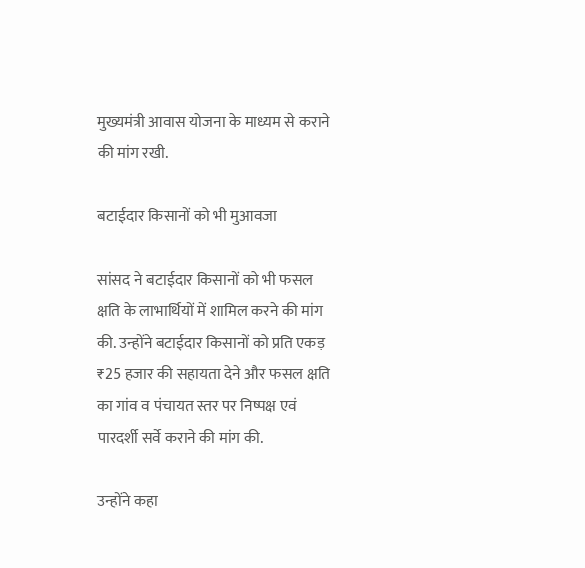मुख्यमंत्री आवास योजना के माध्यम से कराने की मांग रखी.

बटाईदार किसानों को भी मुआवजा

सांसद ने बटाईदार किसानों को भी फसल क्षति के लाभार्थियों में शामिल करने की मांग की. उन्होंने बटाईदार किसानों को प्रति एकड़ ₹25 हजार की सहायता देने और फसल क्षति का गांव व पंचायत स्तर पर निष्पक्ष एवं पारदर्शी सर्वे कराने की मांग की.

उन्होंने कहा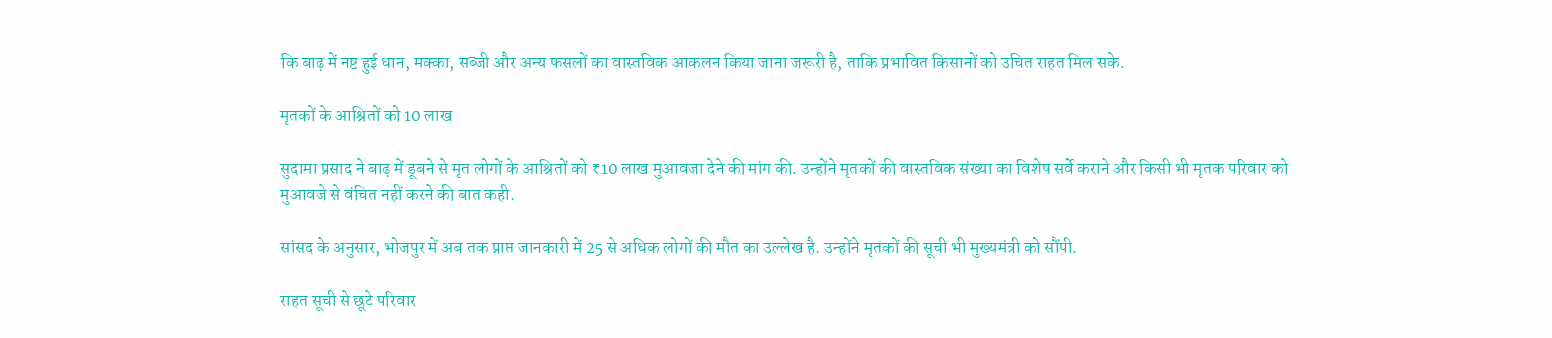कि बाढ़ में नष्ट हुई धान, मक्का, सब्जी और अन्य फसलों का वास्तविक आकलन किया जाना जरूरी है, ताकि प्रभावित किसानों को उचित राहत मिल सके.

मृतकों के आश्रितों को 10 लाख

सुदामा प्रसाद ने बाढ़ में डूबने से मृत लोगों के आश्रितों को ₹10 लाख मुआवजा देने की मांग की. उन्होंने मृतकों की वास्तविक संख्या का विशेष सर्वे कराने और किसी भी मृतक परिवार को मुआवजे से वंचित नहीं करने की बात कही.

सांसद के अनुसार, भोजपुर में अब तक प्राप्त जानकारी में 25 से अधिक लोगों की मौत का उल्लेख है. उन्होंने मृतकों की सूची भी मुख्यमंत्री को सौंपी.

राहत सूची से छूटे परिवार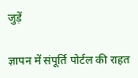जुड़ें

ज्ञापन में संपूर्ति पोर्टल की राहत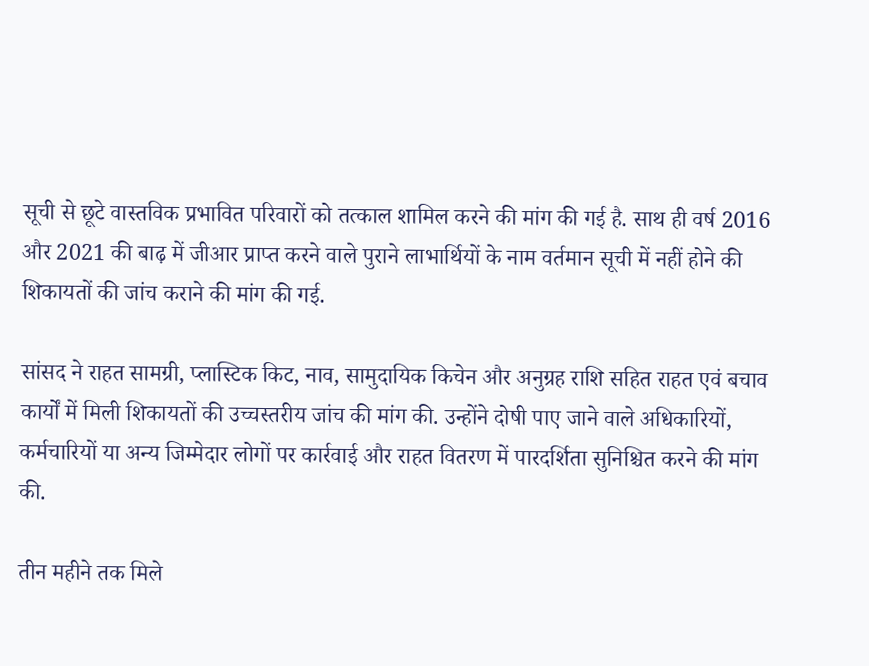सूची से छूटे वास्तविक प्रभावित परिवारों को तत्काल शामिल करने की मांग की गई है. साथ ही वर्ष 2016 और 2021 की बाढ़ में जीआर प्राप्त करने वाले पुराने लाभार्थियों के नाम वर्तमान सूची में नहीं होने की शिकायतों की जांच कराने की मांग की गई.

सांसद ने राहत सामग्री, प्लास्टिक किट, नाव, सामुदायिक किचेन और अनुग्रह राशि सहित राहत एवं बचाव कार्यों में मिली शिकायतों की उच्चस्तरीय जांच की मांग की. उन्होंने दोषी पाए जाने वाले अधिकारियों, कर्मचारियों या अन्य जिम्मेदार लोगों पर कार्रवाई और राहत वितरण में पारदर्शिता सुनिश्चित करने की मांग की.

तीन महीने तक मिले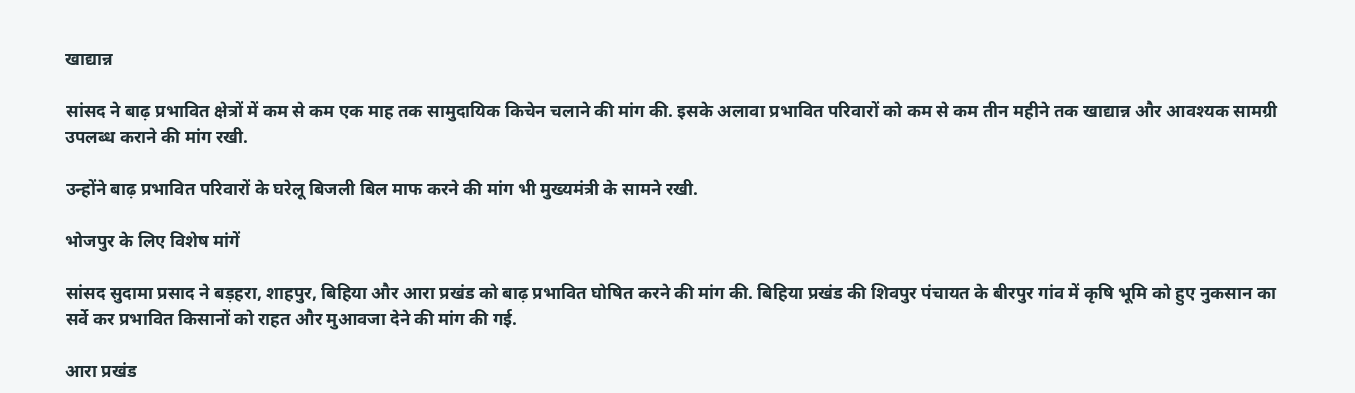खाद्यान्न

सांसद ने बाढ़ प्रभावित क्षेत्रों में कम से कम एक माह तक सामुदायिक किचेन चलाने की मांग की. इसके अलावा प्रभावित परिवारों को कम से कम तीन महीने तक खाद्यान्न और आवश्यक सामग्री उपलब्ध कराने की मांग रखी.

उन्होंने बाढ़ प्रभावित परिवारों के घरेलू बिजली बिल माफ करने की मांग भी मुख्यमंत्री के सामने रखी.

भोजपुर के लिए विशेष मांगें

सांसद सुदामा प्रसाद ने बड़हरा, शाहपुर, बिहिया और आरा प्रखंड को बाढ़ प्रभावित घोषित करने की मांग की. बिहिया प्रखंड की शिवपुर पंचायत के बीरपुर गांव में कृषि भूमि को हुए नुकसान का सर्वे कर प्रभावित किसानों को राहत और मुआवजा देने की मांग की गई.

आरा प्रखंड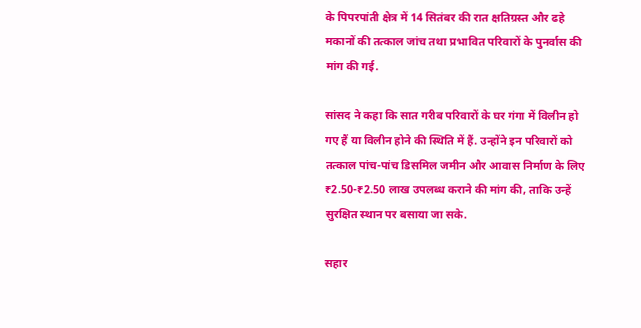के पिपरपांती क्षेत्र में 14 सितंबर की रात क्षतिग्रस्त और ढहे मकानों की तत्काल जांच तथा प्रभावित परिवारों के पुनर्वास की मांग की गई.

सांसद ने कहा कि सात गरीब परिवारों के घर गंगा में विलीन हो गए हैं या विलीन होने की स्थिति में हैं. उन्होंने इन परिवारों को तत्काल पांच-पांच डिसमिल जमीन और आवास निर्माण के लिए ₹2.50-₹2.50 लाख उपलब्ध कराने की मांग की, ताकि उन्हें सुरक्षित स्थान पर बसाया जा सके.

सहार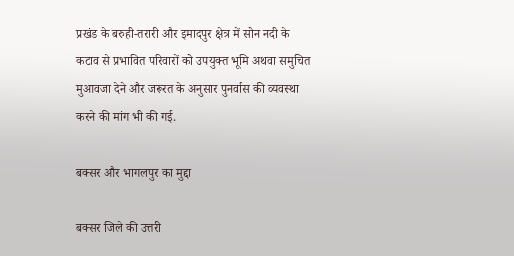प्रखंड के बरुही-तरारी और इमादपुर क्षेत्र में सोन नदी के कटाव से प्रभावित परिवारों को उपयुक्त भूमि अथवा समुचित मुआवजा देने और जरूरत के अनुसार पुनर्वास की व्यवस्था करने की मांग भी की गई.

बक्सर और भागलपुर का मुद्दा

बक्सर जिले की उत्तरी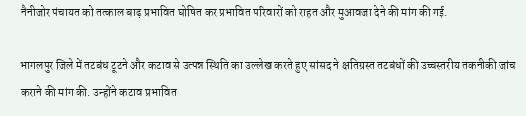नैनीजोर पंचायत को तत्काल बाढ़ प्रभावित घोषित कर प्रभावित परिवारों को राहत और मुआवजा देने की मांग की गई.

भागलपुर जिले में तटबंध टूटने और कटाव से उत्पन्न स्थिति का उल्लेख करते हुए सांसद ने क्षतिग्रस्त तटबंधों की उच्चस्तरीय तकनीकी जांच कराने की मांग की. उन्होंने कटाव प्रभावित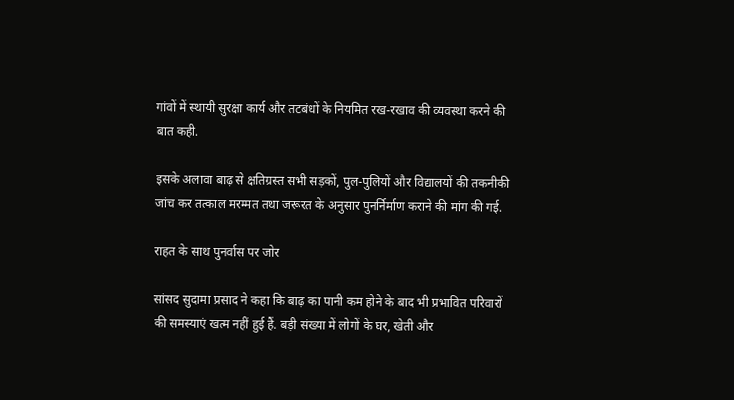गांवों में स्थायी सुरक्षा कार्य और तटबंधों के नियमित रख-रखाव की व्यवस्था करने की बात कही.

इसके अलावा बाढ़ से क्षतिग्रस्त सभी सड़कों, पुल-पुलियों और विद्यालयों की तकनीकी जांच कर तत्काल मरम्मत तथा जरूरत के अनुसार पुनर्निर्माण कराने की मांग की गई.

राहत के साथ पुनर्वास पर जोर

सांसद सुदामा प्रसाद ने कहा कि बाढ़ का पानी कम होने के बाद भी प्रभावित परिवारों की समस्याएं खत्म नहीं हुई हैं. बड़ी संख्या में लोगों के घर, खेती और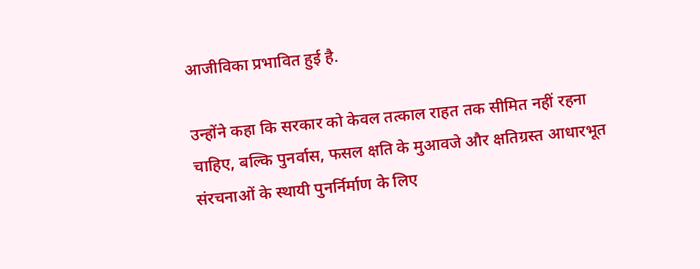आजीविका प्रभावित हुई है.

उन्होंने कहा कि सरकार को केवल तत्काल राहत तक सीमित नहीं रहना चाहिए, बल्कि पुनर्वास, फसल क्षति के मुआवजे और क्षतिग्रस्त आधारभूत संरचनाओं के स्थायी पुनर्निर्माण के लिए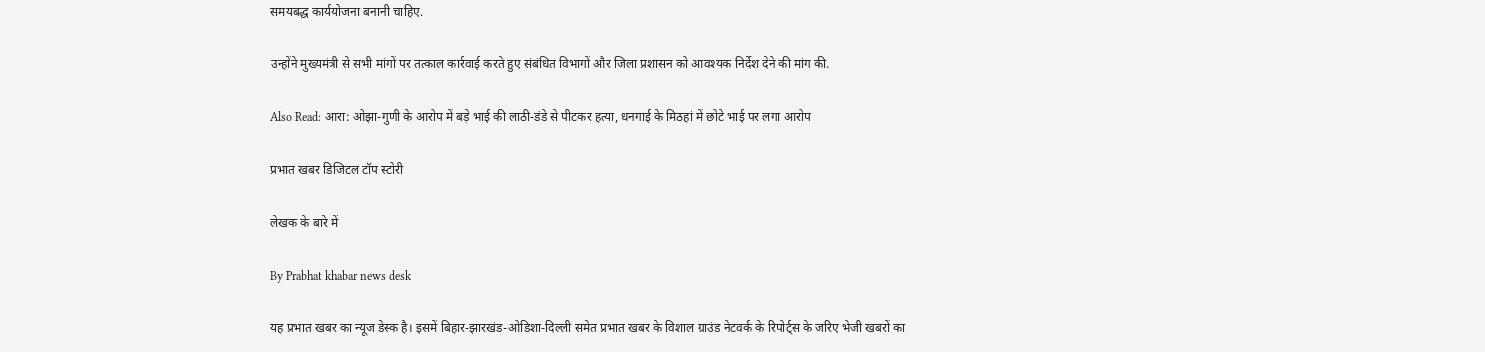समयबद्ध कार्ययोजना बनानी चाहिए.

उन्होंने मुख्यमंत्री से सभी मांगों पर तत्काल कार्रवाई करते हुए संबंधित विभागों और जिला प्रशासन को आवश्यक निर्देश देने की मांग की.

Also Read: आरा: ओझा-गुणी के आरोप में बड़े भाई की लाठी-डंडे से पीटकर हत्या, धनगाई के मिठहां में छोटे भाई पर लगा आरोप

प्रभात खबर डिजिटल टॉप स्टोरी

लेखक के बारे में

By Prabhat khabar news desk

यह प्रभात खबर का न्यूज डेस्क है। इसमें बिहार-झारखंड-ओडिशा-दिल्‍ली समेत प्रभात खबर के विशाल ग्राउंड नेटवर्क के रिपोर्ट्स के जरिए भेजी खबरों का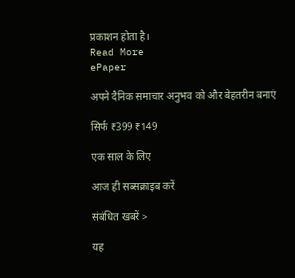प्रकाशन होता है।
Read More
ePaper

अपने दैनिक समाचार अनुभव को और बेहतरीन बनाएं

सिर्फ ₹399 ₹149

एक साल के लिए

आज ही सब्सक्राइब करें

संबंधित खबरें >

यह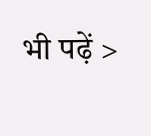भी पढ़ें >